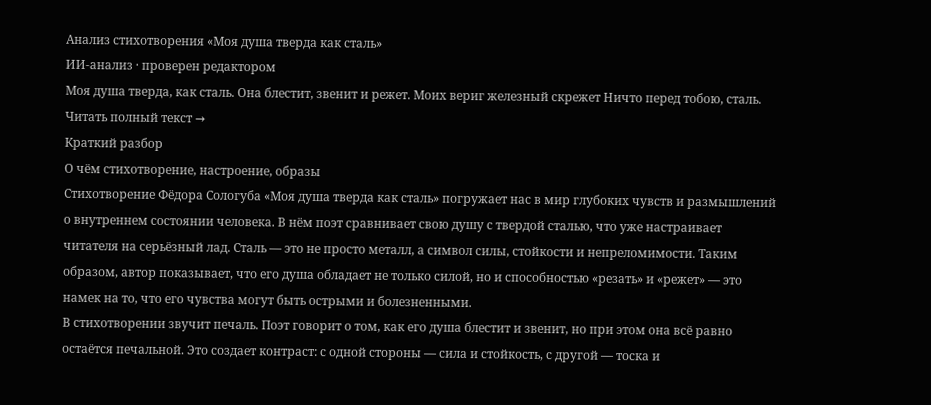Анализ стихотворения «Моя душа тверда как сталь»
ИИ-анализ · проверен редактором
Моя душа тверда, как сталь. Она блестит, звенит и режет. Моих вериг железный скрежет Ничто перед тобою, сталь.
Читать полный текст →
Краткий разбор
О чём стихотворение, настроение, образы
Стихотворение Фёдора Сологуба «Моя душа тверда как сталь» погружает нас в мир глубоких чувств и размышлений о внутреннем состоянии человека. В нём поэт сравнивает свою душу с твердой сталью, что уже настраивает читателя на серьёзный лад. Сталь — это не просто металл, а символ силы, стойкости и непреломимости. Таким образом, автор показывает, что его душа обладает не только силой, но и способностью «резать» и «режет» — это намек на то, что его чувства могут быть острыми и болезненными.
В стихотворении звучит печаль. Поэт говорит о том, как его душа блестит и звенит, но при этом она всё равно остаётся печальной. Это создает контраст: с одной стороны — сила и стойкость, с другой — тоска и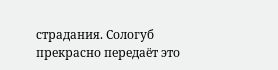страдания. Сологуб прекрасно передаёт это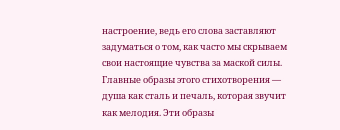настроение, ведь его слова заставляют задуматься о том, как часто мы скрываем свои настоящие чувства за маской силы.
Главные образы этого стихотворения — душа как сталь и печаль, которая звучит как мелодия. Эти образы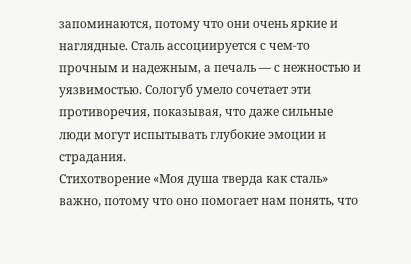запоминаются, потому что они очень яркие и наглядные. Сталь ассоциируется с чем-то прочным и надежным, а печаль — с нежностью и уязвимостью. Сологуб умело сочетает эти противоречия, показывая, что даже сильные люди могут испытывать глубокие эмоции и страдания.
Стихотворение «Моя душа тверда как сталь» важно, потому что оно помогает нам понять, что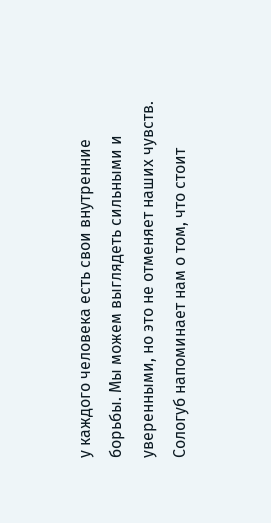у каждого человека есть свои внутренние борьбы. Мы можем выглядеть сильными и уверенными, но это не отменяет наших чувств. Сологуб напоминает нам о том, что стоит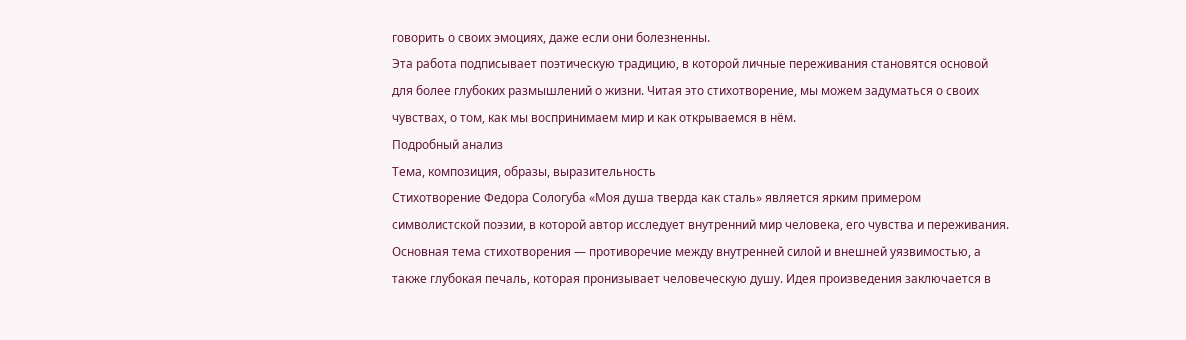говорить о своих эмоциях, даже если они болезненны.
Эта работа подписывает поэтическую традицию, в которой личные переживания становятся основой для более глубоких размышлений о жизни. Читая это стихотворение, мы можем задуматься о своих чувствах, о том, как мы воспринимаем мир и как открываемся в нём.
Подробный анализ
Тема, композиция, образы, выразительность
Стихотворение Федора Сологуба «Моя душа тверда как сталь» является ярким примером символистской поэзии, в которой автор исследует внутренний мир человека, его чувства и переживания. Основная тема стихотворения — противоречие между внутренней силой и внешней уязвимостью, а также глубокая печаль, которая пронизывает человеческую душу. Идея произведения заключается в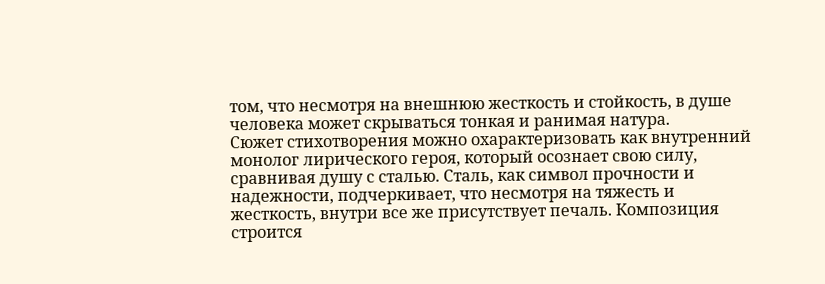том, что несмотря на внешнюю жесткость и стойкость, в душе человека может скрываться тонкая и ранимая натура.
Сюжет стихотворения можно охарактеризовать как внутренний монолог лирического героя, который осознает свою силу, сравнивая душу с сталью. Сталь, как символ прочности и надежности, подчеркивает, что несмотря на тяжесть и жесткость, внутри все же присутствует печаль. Композиция строится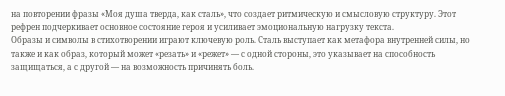на повторении фразы «Моя душа тверда, как сталь», что создает ритмическую и смысловую структуру. Этот рефрен подчеркивает основное состояние героя и усиливает эмоциональную нагрузку текста.
Образы и символы в стихотворении играют ключевую роль. Сталь выступает как метафора внутренней силы, но также и как образ, который может «резать» и «режет» — с одной стороны, это указывает на способность защищаться, а с другой — на возможность причинять боль.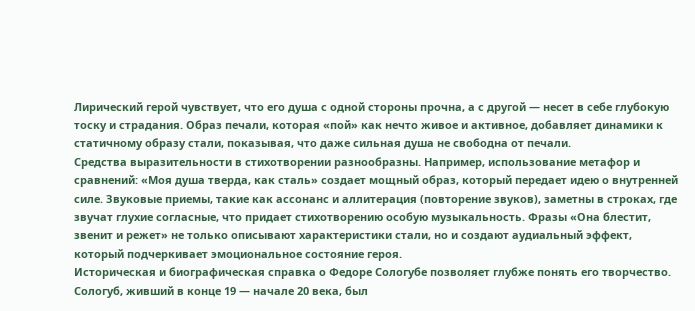Лирический герой чувствует, что его душа с одной стороны прочна, а с другой — несет в себе глубокую тоску и страдания. Образ печали, которая «пой» как нечто живое и активное, добавляет динамики к статичному образу стали, показывая, что даже сильная душа не свободна от печали.
Средства выразительности в стихотворении разнообразны. Например, использование метафор и сравнений: «Моя душа тверда, как сталь» создает мощный образ, который передает идею о внутренней силе. Звуковые приемы, такие как ассонанс и аллитерация (повторение звуков), заметны в строках, где звучат глухие согласные, что придает стихотворению особую музыкальность. Фразы «Она блестит, звенит и режет» не только описывают характеристики стали, но и создают аудиальный эффект, который подчеркивает эмоциональное состояние героя.
Историческая и биографическая справка о Федоре Сологубе позволяет глубже понять его творчество. Сологуб, живший в конце 19 — начале 20 века, был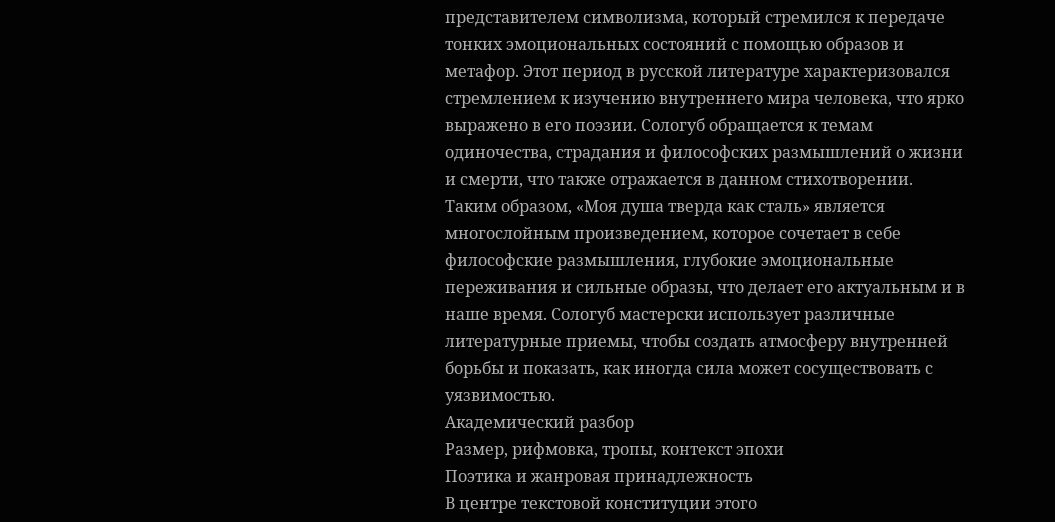представителем символизма, который стремился к передаче тонких эмоциональных состояний с помощью образов и метафор. Этот период в русской литературе характеризовался стремлением к изучению внутреннего мира человека, что ярко выражено в его поэзии. Сологуб обращается к темам одиночества, страдания и философских размышлений о жизни и смерти, что также отражается в данном стихотворении.
Таким образом, «Моя душа тверда как сталь» является многослойным произведением, которое сочетает в себе философские размышления, глубокие эмоциональные переживания и сильные образы, что делает его актуальным и в наше время. Сологуб мастерски использует различные литературные приемы, чтобы создать атмосферу внутренней борьбы и показать, как иногда сила может сосуществовать с уязвимостью.
Академический разбор
Размер, рифмовка, тропы, контекст эпохи
Поэтика и жанровая принадлежность
В центре текстовой конституции этого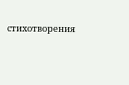стихотворения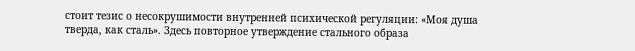стоит тезис о несокрушимости внутренней психической регуляции: «Моя душа тверда, как сталь». Здесь повторное утверждение стального образа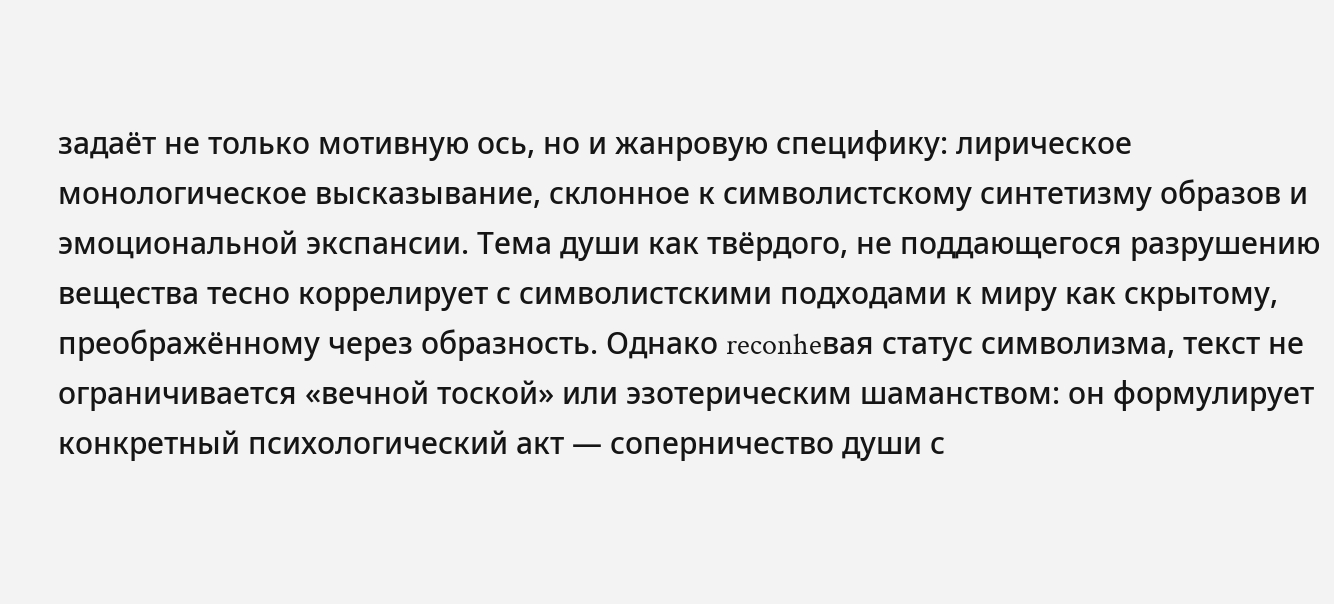задаёт не только мотивную ось, но и жанровую специфику: лирическое монологическое высказывание, склонное к символистскому синтетизму образов и эмоциональной экспансии. Тема души как твёрдого, не поддающегося разрушению вещества тесно коррелирует с символистскими подходами к миру как скрытому, преображённому через образность. Однако reconheвая статус символизма, текст не ограничивается «вечной тоской» или эзотерическим шаманством: он формулирует конкретный психологический акт — соперничество души с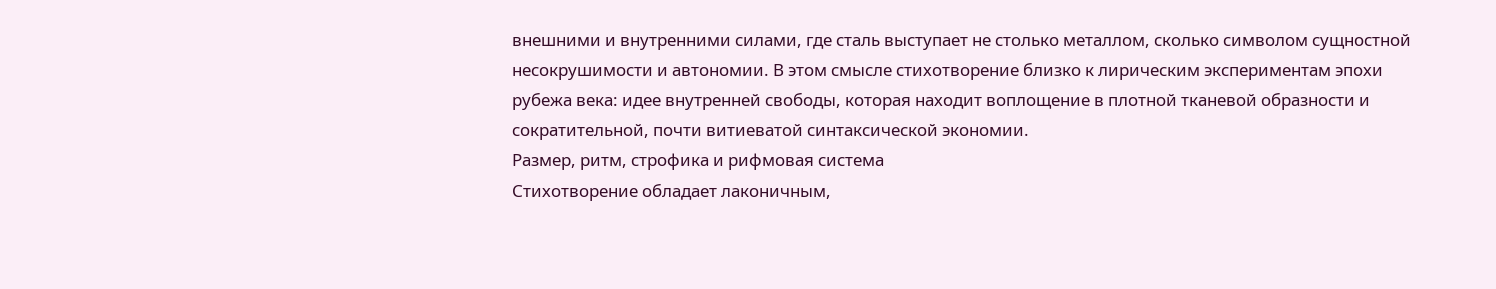внешними и внутренними силами, где сталь выступает не столько металлом, сколько символом сущностной несокрушимости и автономии. В этом смысле стихотворение близко к лирическим экспериментам эпохи рубежа века: идее внутренней свободы, которая находит воплощение в плотной тканевой образности и сократительной, почти витиеватой синтаксической экономии.
Размер, ритм, строфика и рифмовая система
Стихотворение обладает лаконичным,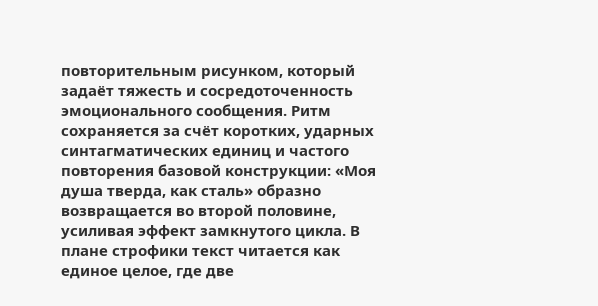повторительным рисунком, который задаёт тяжесть и сосредоточенность эмоционального сообщения. Ритм сохраняется за счёт коротких, ударных синтагматических единиц и частого повторения базовой конструкции: «Моя душа тверда, как сталь» образно возвращается во второй половине, усиливая эффект замкнутого цикла. В плане строфики текст читается как единое целое, где две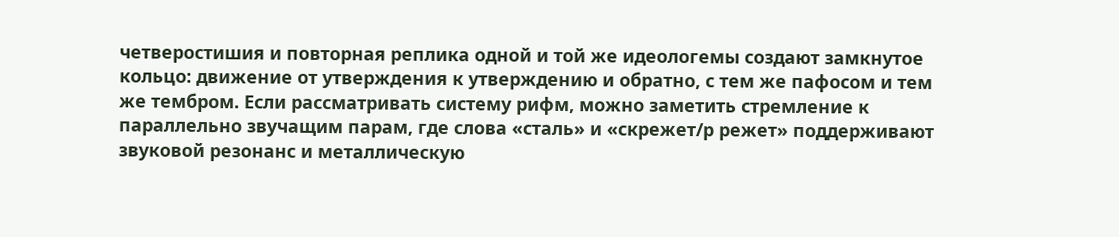четверостишия и повторная реплика одной и той же идеологемы создают замкнутое кольцо: движение от утверждения к утверждению и обратно, с тем же пафосом и тем же тембром. Если рассматривать систему рифм, можно заметить стремление к параллельно звучащим парам, где слова «сталь» и «скрежет/р режет» поддерживают звуковой резонанс и металлическую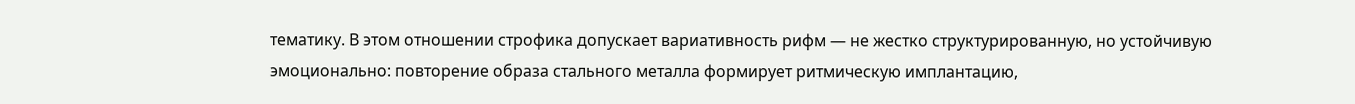тематику. В этом отношении строфика допускает вариативность рифм — не жестко структурированную, но устойчивую эмоционально: повторение образа стального металла формирует ритмическую имплантацию,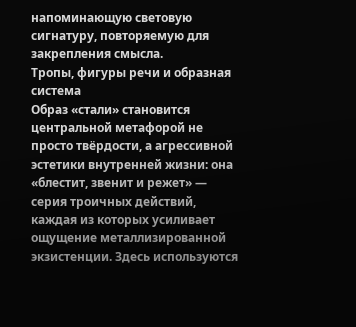напоминающую световую сигнатуру, повторяемую для закрепления смысла.
Тропы, фигуры речи и образная система
Образ «стали» становится центральной метафорой не просто твёрдости, а агрессивной эстетики внутренней жизни: она «блестит, звенит и режет» — серия троичных действий, каждая из которых усиливает ощущение металлизированной экзистенции. Здесь используются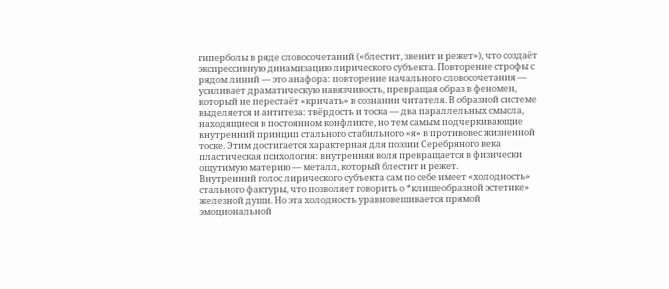гиперболы в ряде словосочетаний («блестит, звенит и режет»), что создаёт экспрессивную динамизацию лирического субъекта. Повторение строфы с рядом линий — это анафора: повторение начального словосочетания — усиливает драматическую навязчивость, превращая образ в феномен, который не перестаёт «кричать» в сознании читателя. В образной системе выделяется и антитеза: твёрдость и тоска — два параллельных смысла, находящиеся в постоянном конфликте, но тем самым подчеркивающие внутренний принцип стального стабильного «я» в противовес жизненной тоске. Этим достигается характерная для поэзии Серебряного века пластическая психология: внутренняя воля превращается в физически ощутимую материю — металл, который блестит и режет.
Внутренний голос лирического субъекта сам по себе имеет «холодность» стального фактуры, что позволяет говорить о *клишеобразной эстетике» железной души. Но эта холодность уравновешивается прямой эмоциональной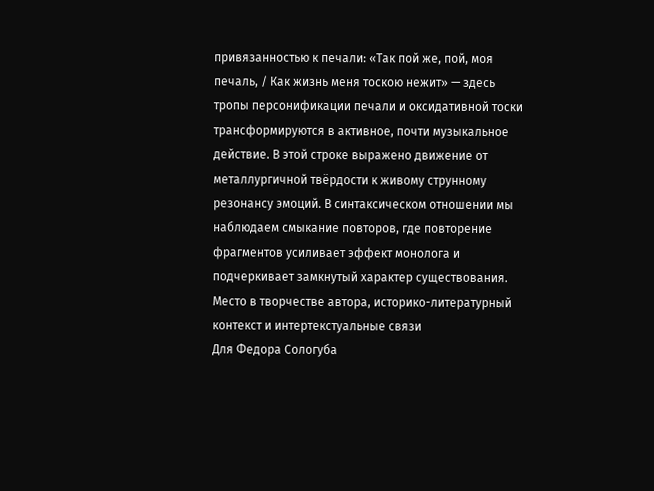привязанностью к печали: «Так пой же, пой, моя печаль, / Как жизнь меня тоскою нежит» — здесь тропы персонификации печали и оксидативной тоски трансформируются в активное, почти музыкальное действие. В этой строке выражено движение от металлургичной твёрдости к живому струнному резонансу эмоций. В синтаксическом отношении мы наблюдаем смыкание повторов, где повторение фрагментов усиливает эффект монолога и подчеркивает замкнутый характер существования.
Место в творчестве автора, историко-литературный контекст и интертекстуальные связи
Для Федора Сологуба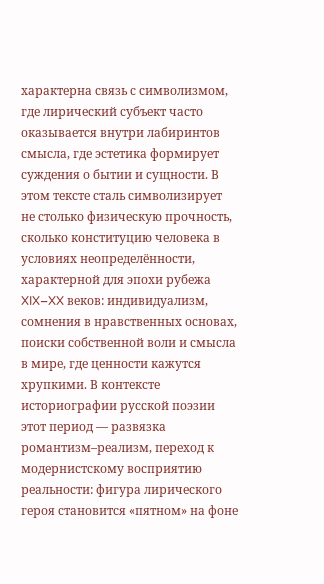характерна связь с символизмом, где лирический субъект часто оказывается внутри лабиринтов смысла, где эстетика формирует суждения о бытии и сущности. В этом тексте сталь символизирует не столько физическую прочность, сколько конституцию человека в условиях неопределённости, характерной для эпохи рубежа XIX–XX веков: индивидуализм, сомнения в нравственных основах, поиски собственной воли и смысла в мире, где ценности кажутся хрупкими. В контексте историографии русской поэзии этот период — развязка романтизм–реализм, переход к модернистскому восприятию реальности: фигура лирического героя становится «пятном» на фоне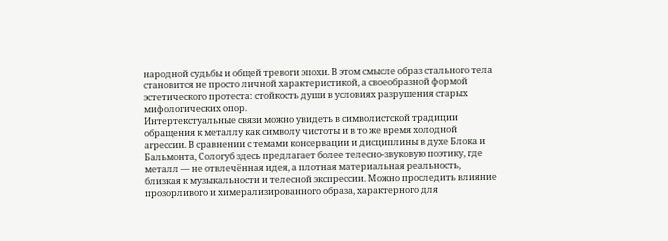народной судьбы и общей тревоги эпохи. В этом смысле образ стального тела становится не просто личной характеристикой, а своеобразной формой эстетического протеста: стойкость души в условиях разрушения старых мифологических опор.
Интертекстуальные связи можно увидеть в символистской традиции обращения к металлу как символу чистоты и в то же время холодной агрессии. В сравнении с темами консервации и дисциплины в духе Блока и Бальмонта, Сологуб здесь предлагает более телесно-звуковую поэтику, где металл — не отвлечённая идея, а плотная материальная реальность, близкая к музыкальности и телесной экспрессии. Можно проследить влияние прозорливого и химерализированного образа, характерного для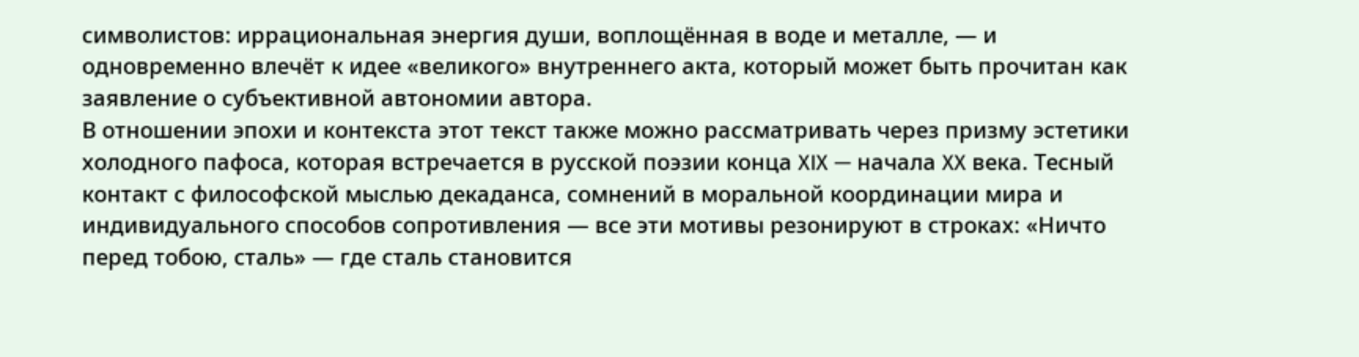символистов: иррациональная энергия души, воплощённая в воде и металле, — и одновременно влечёт к идее «великого» внутреннего акта, который может быть прочитан как заявление о субъективной автономии автора.
В отношении эпохи и контекста этот текст также можно рассматривать через призму эстетики холодного пафоса, которая встречается в русской поэзии конца XIX — начала XX века. Тесный контакт с философской мыслью декаданса, сомнений в моральной координации мира и индивидуального способов сопротивления — все эти мотивы резонируют в строках: «Ничто перед тобою, сталь» — где сталь становится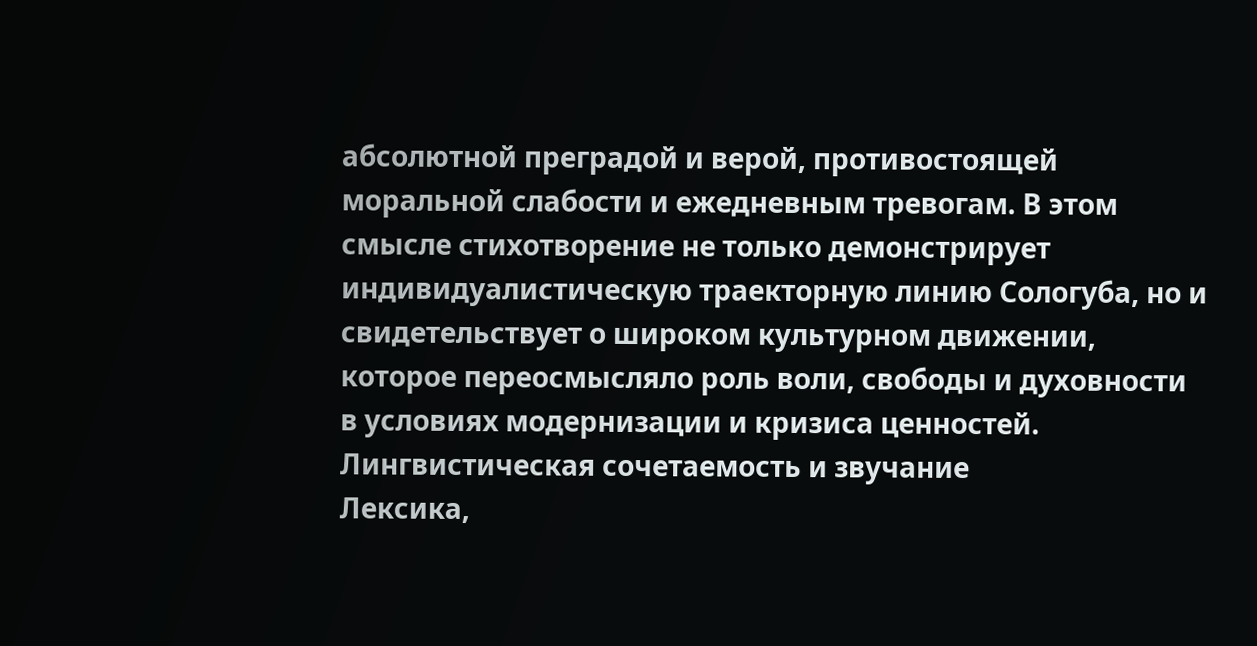абсолютной преградой и верой, противостоящей моральной слабости и ежедневным тревогам. В этом смысле стихотворение не только демонстрирует индивидуалистическую траекторную линию Сологуба, но и свидетельствует о широком культурном движении, которое переосмысляло роль воли, свободы и духовности в условиях модернизации и кризиса ценностей.
Лингвистическая сочетаемость и звучание
Лексика,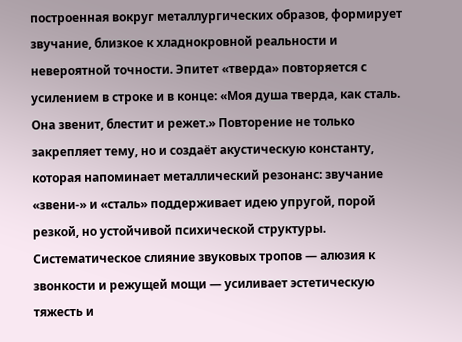построенная вокруг металлургических образов, формирует звучание, близкое к хладнокровной реальности и невероятной точности. Эпитет «тверда» повторяется с усилением в строке и в конце: «Моя душа тверда, как сталь. Она звенит, блестит и режет.» Повторение не только закрепляет тему, но и создаёт акустическую константу, которая напоминает металлический резонанс: звучание «звени-» и «сталь» поддерживает идею упругой, порой резкой, но устойчивой психической структуры. Систематическое слияние звуковых тропов — алюзия к звонкости и режущей мощи — усиливает эстетическую тяжесть и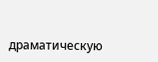драматическую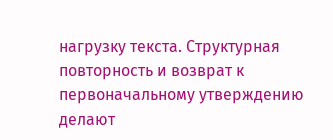нагрузку текста. Структурная повторность и возврат к первоначальному утверждению делают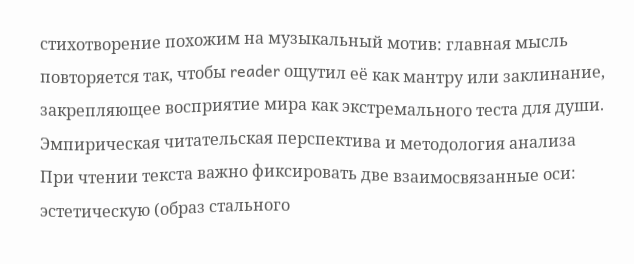стихотворение похожим на музыкальный мотив: главная мысль повторяется так, чтобы reader ощутил её как мантру или заклинание, закрепляющее восприятие мира как экстремального теста для души.
Эмпирическая читательская перспектива и методология анализа
При чтении текста важно фиксировать две взаимосвязанные оси: эстетическую (образ стального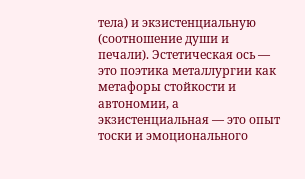тела) и экзистенциальную (соотношение души и печали). Эстетическая ось — это поэтика металлургии как метафоры стойкости и автономии, а экзистенциальная — это опыт тоски и эмоционального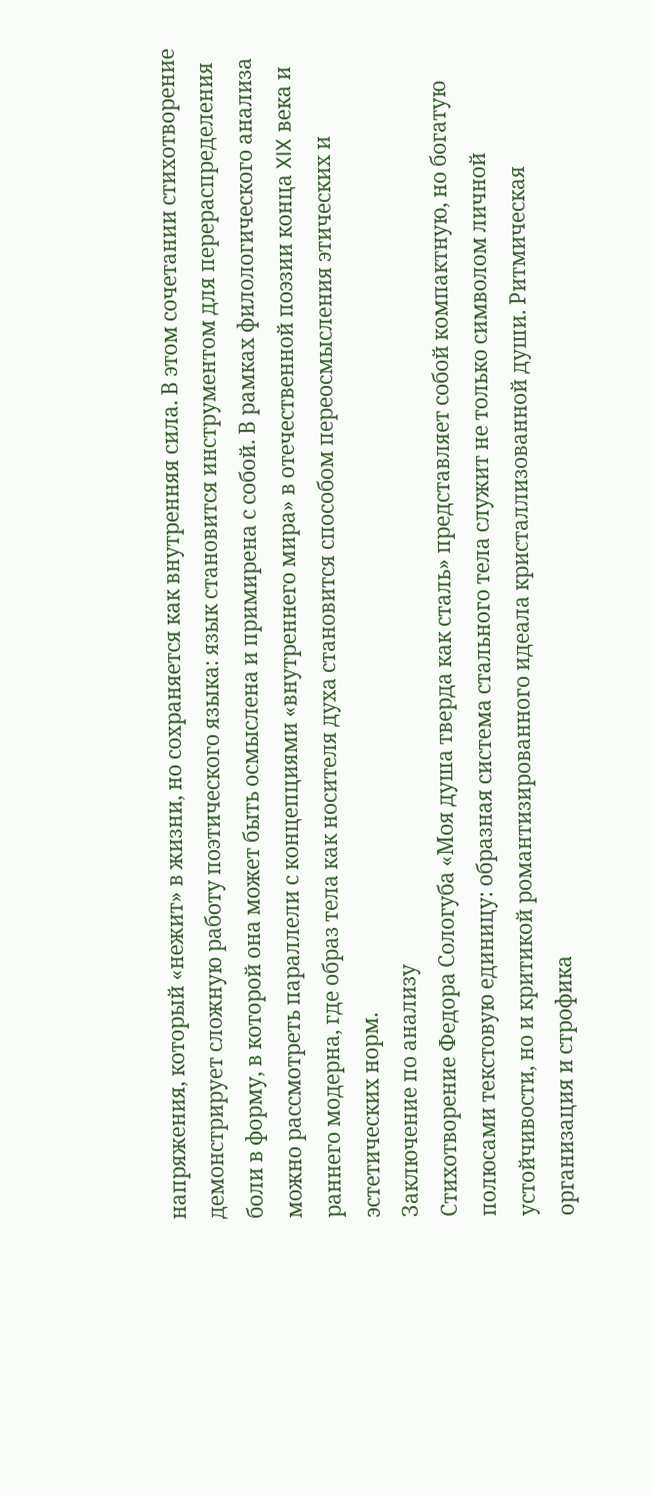напряжения, который «нежит» в жизни, но сохраняется как внутренняя сила. В этом сочетании стихотворение демонстрирует сложную работу поэтического языка: язык становится инструментом для перераспределения боли в форму, в которой она может быть осмыслена и примирена с собой. В рамках филологического анализа можно рассмотреть параллели с концепциями «внутреннего мира» в отечественной поэзии конца XIX века и раннего модерна, где образ тела как носителя духа становится способом переосмысления этических и эстетических норм.
Заключение по анализу
Стихотворение Федора Сологуба «Моя душа тверда как сталь» представляет собой компактную, но богатую полюсами текстовую единицу: образная система стального тела служит не только символом личной устойчивости, но и критикой романтизированного идеала кристаллизованной души. Ритмическая организация и строфика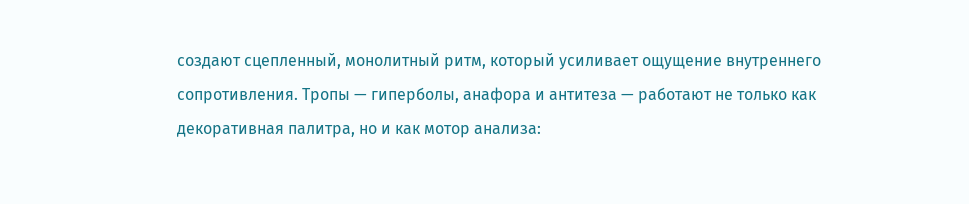создают сцепленный, монолитный ритм, который усиливает ощущение внутреннего сопротивления. Тропы — гиперболы, анафора и антитеза — работают не только как декоративная палитра, но и как мотор анализа: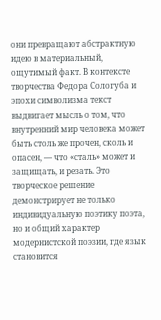они превращают абстрактную идею в материальный, ощутимый факт. В контексте творчества Федора Сологуба и эпохи символизма текст выдвигает мысль о том, что внутренний мир человека может быть столь же прочен, сколь и опасен, — что «сталь» может и защищать, и резать. Это творческое решение демонстрирует не только индивидуальную поэтику поэта, но и общий характер модернистской поэзии, где язык становится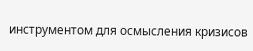инструментом для осмысления кризисов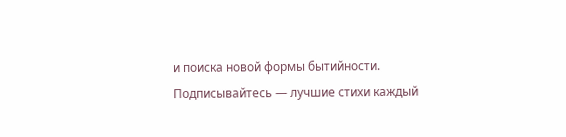и поиска новой формы бытийности.
Подписывайтесь — лучшие стихи каждый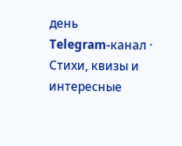день
Telegram-канал · Стихи, квизы и интересные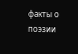факты о поэзии